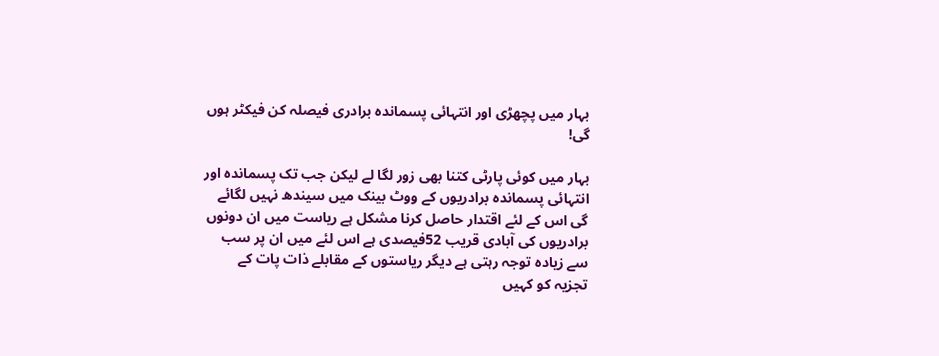بہار میں پچھڑی اور انتہائی پسماندہ برادری فیصلہ کن فیکٹر ہوں گی!

بہار میں کوئی پارٹی کتنا بھی زور لگا لے لیکن جب تک پسماندہ اور انتہائی پسماندہ برادریوں کے ووٹ بینک میں سیندھ نہیں لگائے گی اس کے لئے اقتدار حاصل کرنا مشکل ہے ریاست میں ان دونوں برادریوں کی آبادی قریب 52فیصدی ہے اس لئے میں ان پر سب سے زیادہ توجہ رہتی ہے دیگر ریاستوں کے مقابلے ذات پات کے تجزیہ کو کہیں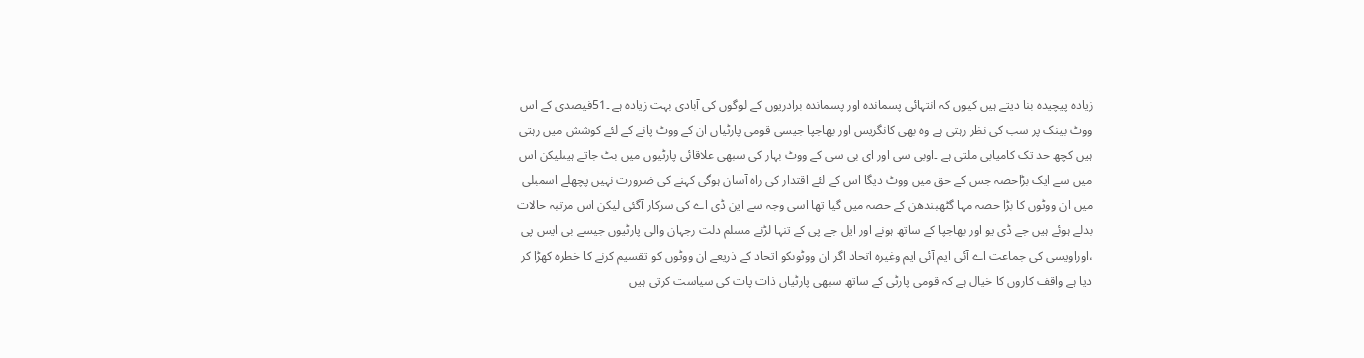زیادہ پیچیدہ بنا دیتے ہیں کیوں کہ انتہائی پسماندہ اور پسماندہ برادریوں کے لوگوں کی آبادی بہت زیادہ ہے ۔51فیصدی کے اس ووٹ بینک پر سب کی نظر رہتی ہے وہ بھی کانگریس اور بھاجپا جیسی قومی پارٹیاں ان کے ووٹ پانے کے لئے کوشش میں رہتی ہیں کچھ حد تک کامیابی ملتی ہے ۔اوبی سی اور ای بی سی کے ووٹ بہار کی سبھی علاقائی پارٹیوں میں بٹ جاتے ہیںلیکن اس میں سے ایک بڑاحصہ جس کے حق میں ووٹ دیگا اس کے لئے اقتدار کی راہ آسان ہوگی کہنے کی ضرورت نہیں پچھلے اسمبلی میں ان ووٹوں کا بڑا حصہ مہا گٹھبندھن کے حصہ میں گیا تھا اسی وجہ سے این ڈی اے کی سرکار آگئی لیکن اس مرتبہ حالات بدلے ہوئے ہیں جے ڈی یو اور بھاجپا کے ساتھ ہونے اور ایل جے پی کے تنہا لڑنے مسلم دلت رجہان والی پارٹیوں جیسے بی ایس پی ،اوراویسی کی جماعت اے آئی ایم آئی ایم وغیرہ اتحاد اگر ان ووٹوںکو اتحاد کے ذریعے ان ووٹوں کو تقسیم کرنے کا خطرہ کھڑا کر دیا ہے واقف کاروں کا خیال ہے کہ قومی پارٹی کے ساتھ سبھی پارٹیاں ذات پات کی سیاست کرتی ہیں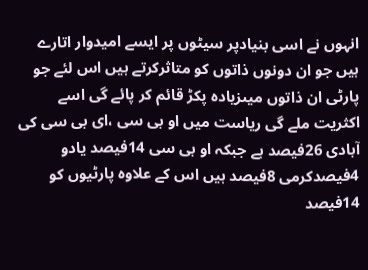انہوں نے اسی بنیادپر سیٹوں پر ایسے امیدوار اتارے ہیں جو ان دونوں ذاتوں کو متاثرکرتے ہیں اس لئے جو پارٹی ان ذاتوں میںزیادہ پکڑ قائم کر پائے گی اسے اکثریت ملے گی ریاست میں او بی سی ،ای بی سی کی آبادی 26فیصد ہے جبکہ او بی سی 14فیصد یادو 4فیصدکرمی 8فیصد ہیں اس کے علاوہ پارٹیوں کو 14فیصد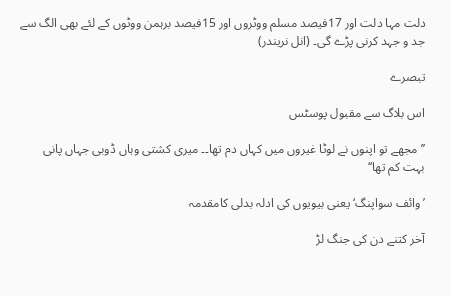دلت مہا دلت اور 17فیصد مسلم ووٹروں اور 15فیصد برہمن ووٹوں کے لئے بھی الگ سے جد و جہد کرنی پڑے گی۔ (انل نریندر)

تبصرے

اس بلاگ سے مقبول پوسٹس

’’مجھے تو اپنوں نے لوٹا غیروں میں کہاں دم تھا۔۔ میری کشتی وہاں ڈوبی جہاں پانی بہت کم تھا‘‘

’وائف سواپنگ‘ یعنی بیویوں کی ادلہ بدلی کامقدمہ

آخر کتنے دن کی جنگ لڑ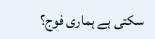سکتی ہے ہماری فوج؟